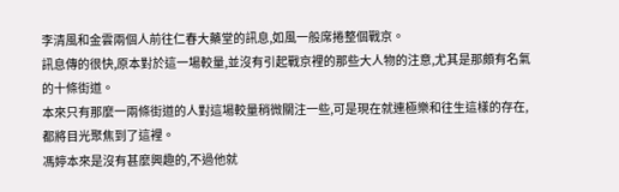李清風和金雲兩個人前往仁春大藥堂的訊息,如風一般席捲整個戰京。
訊息傳的很快,原本對於這一場較量,並沒有引起戰京裡的那些大人物的注意,尤其是那頗有名氣的十條街道。
本來只有那麼一兩條街道的人對這場較量稍微關注一些,可是現在就連極樂和往生這樣的存在,都將目光聚焦到了這裡。
馮婷本來是沒有甚麼興趣的,不過他就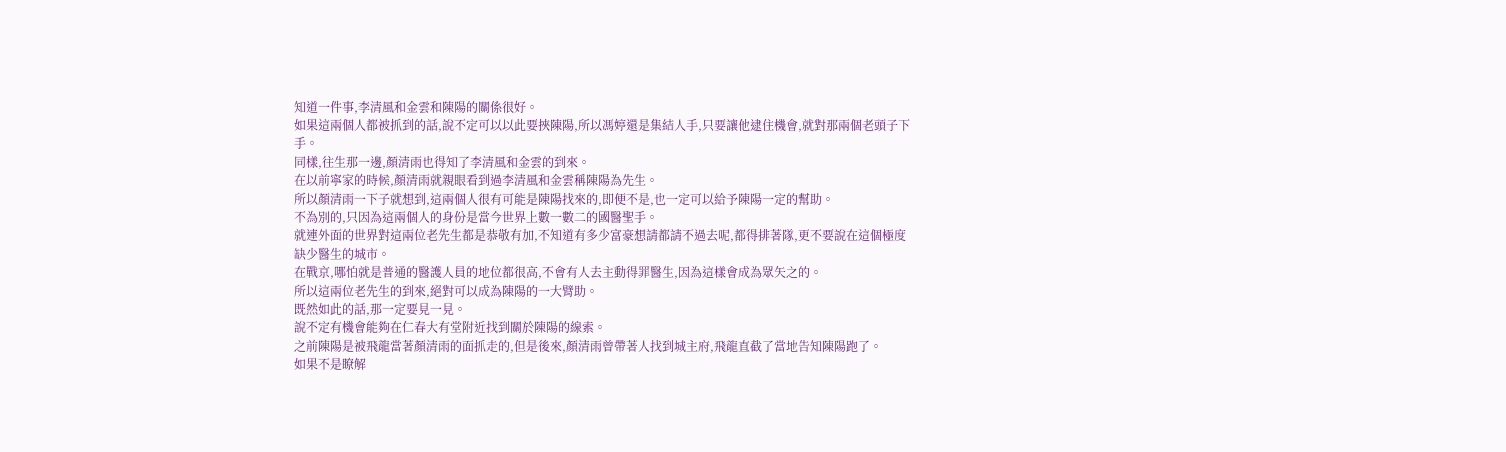知道一件事,李清風和金雲和陳陽的關係很好。
如果這兩個人都被抓到的話,說不定可以以此要挾陳陽,所以馮婷還是集結人手,只要讓他逮住機會,就對那兩個老頭子下手。
同樣,往生那一邊,顏清雨也得知了李清風和金雲的到來。
在以前寧家的時候,顏清雨就親眼看到過李清風和金雲稱陳陽為先生。
所以顏清雨一下子就想到,這兩個人很有可能是陳陽找來的,即便不是,也一定可以給予陳陽一定的幫助。
不為別的,只因為這兩個人的身份是當今世界上數一數二的國醫聖手。
就連外面的世界對這兩位老先生都是恭敬有加,不知道有多少富豪想請都請不過去呢,都得排著隊,更不要說在這個極度缺少醫生的城市。
在戰京,哪怕就是普通的醫護人員的地位都很高,不會有人去主動得罪醫生,因為這樣會成為眾矢之的。
所以這兩位老先生的到來,絕對可以成為陳陽的一大臂助。
既然如此的話,那一定要見一見。
說不定有機會能夠在仁春大有堂附近找到關於陳陽的線索。
之前陳陽是被飛龍當著顏清雨的面抓走的,但是後來,顏清雨曾帶著人找到城主府,飛龍直截了當地告知陳陽跑了。
如果不是瞭解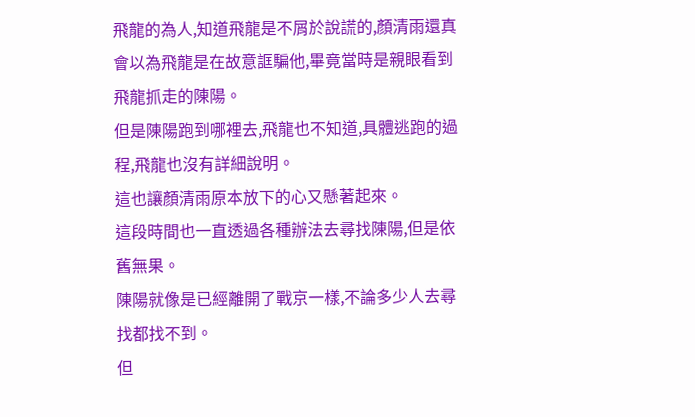飛龍的為人,知道飛龍是不屑於說謊的,顏清雨還真會以為飛龍是在故意誆騙他,畢竟當時是親眼看到飛龍抓走的陳陽。
但是陳陽跑到哪裡去,飛龍也不知道,具體逃跑的過程,飛龍也沒有詳細說明。
這也讓顏清雨原本放下的心又懸著起來。
這段時間也一直透過各種辦法去尋找陳陽,但是依舊無果。
陳陽就像是已經離開了戰京一樣,不論多少人去尋找都找不到。
但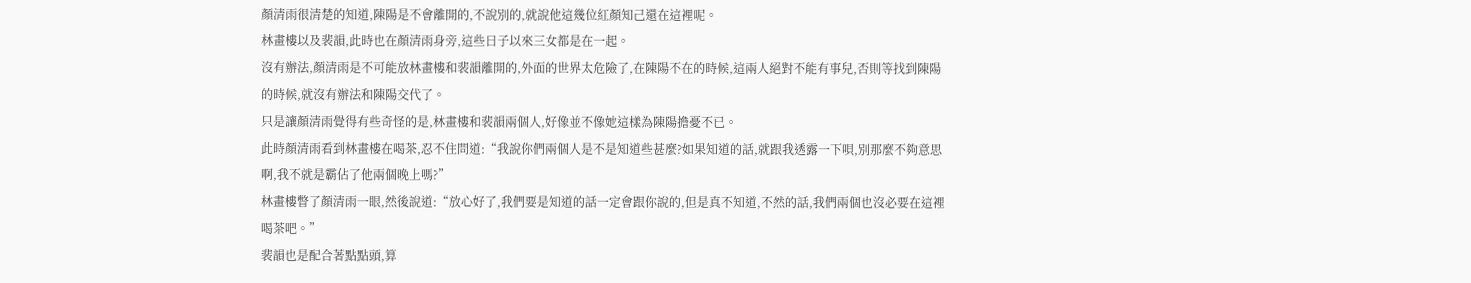顏清雨很清楚的知道,陳陽是不會離開的,不說別的,就說他這幾位紅顏知己還在這裡呢。
林畫樓以及裴韻,此時也在顏清雨身旁,這些日子以來三女都是在一起。
沒有辦法,顏清雨是不可能放林畫樓和裴韻離開的,外面的世界太危險了,在陳陽不在的時候,這兩人絕對不能有事兒,否則等找到陳陽的時候,就沒有辦法和陳陽交代了。
只是讓顏清雨覺得有些奇怪的是,林畫樓和裴韻兩個人,好像並不像她這樣為陳陽擔憂不已。
此時顏清雨看到林畫樓在喝茶,忍不住問道:“我說你們兩個人是不是知道些甚麼?如果知道的話,就跟我透露一下唄,別那麼不夠意思啊,我不就是霸佔了他兩個晚上嗎?”
林畫樓瞥了顏清雨一眼,然後說道:“放心好了,我們要是知道的話一定會跟你說的,但是真不知道,不然的話,我們兩個也沒必要在這裡喝茶吧。”
裴韻也是配合著點點頭,算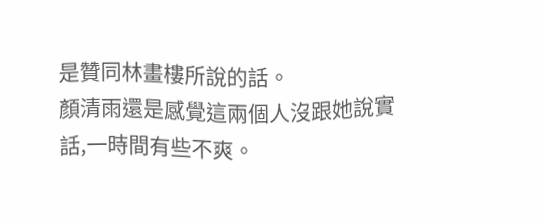是贊同林畫樓所說的話。
顏清雨還是感覺這兩個人沒跟她說實話,一時間有些不爽。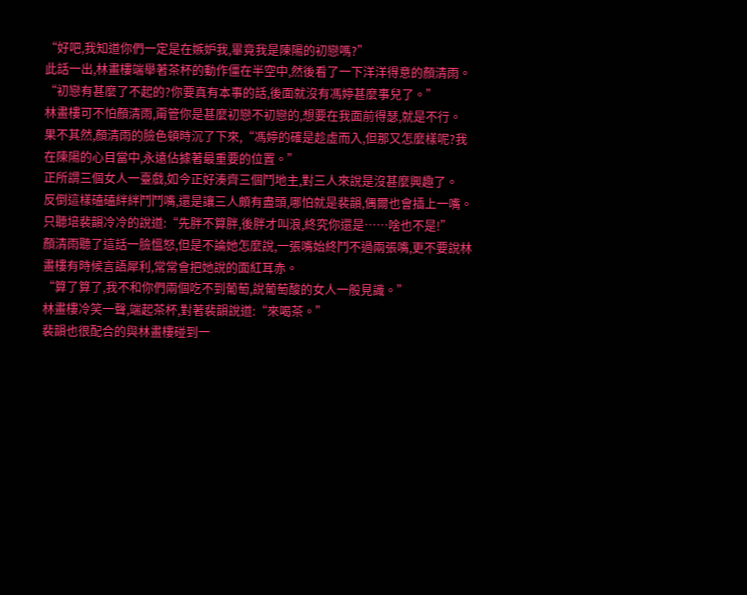“好吧,我知道你們一定是在嫉妒我,畢竟我是陳陽的初戀嗎?”
此話一出,林畫樓端舉著茶杯的動作僵在半空中,然後看了一下洋洋得意的顏清雨。
“初戀有甚麼了不起的?你要真有本事的話,後面就沒有馮婷甚麼事兒了。”
林畫樓可不怕顏清雨,甭管你是甚麼初戀不初戀的,想要在我面前得瑟,就是不行。
果不其然,顏清雨的臉色頓時沉了下來,“馮婷的確是趁虛而入,但那又怎麼樣呢?我在陳陽的心目當中,永遠佔據著最重要的位置。”
正所謂三個女人一臺戲,如今正好湊齊三個鬥地主,對三人來說是沒甚麼興趣了。
反倒這樣磕磕絆絆鬥鬥嘴,還是讓三人頗有盡頭,哪怕就是裴韻,偶爾也會插上一嘴。
只聽培裴韻冷冷的說道:“先胖不算胖,後胖才叫浪,終究你還是……啥也不是!”
顏清雨聽了這話一臉慍怒,但是不論她怎麼說,一張嘴始終鬥不過兩張嘴,更不要說林畫樓有時候言語犀利,常常會把她說的面紅耳赤。
“算了算了,我不和你們兩個吃不到葡萄,說葡萄酸的女人一般見識。”
林畫樓冷笑一聲,端起茶杯,對著裴韻說道:“來喝茶。”
裴韻也很配合的與林畫樓碰到一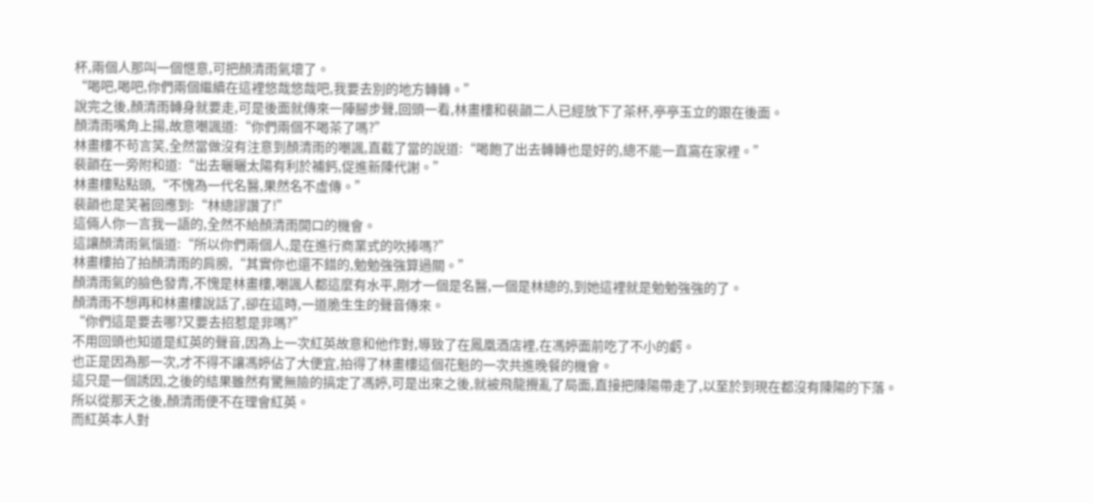杯,兩個人那叫一個愜意,可把顏清雨氣壞了。
“喝吧,喝吧,你們兩個繼續在這裡悠哉悠哉吧,我要去別的地方轉轉。”
說完之後,顏清雨轉身就要走,可是後面就傳來一陣腳步聲,回頭一看,林畫樓和裴韻二人已經放下了茶杯,亭亭玉立的跟在後面。
顏清雨嘴角上揚,故意嘲諷道:“你們兩個不喝茶了嗎?”
林畫樓不苟言笑,全然當做沒有注意到顏清雨的嘲諷,直截了當的說道:“喝飽了出去轉轉也是好的,總不能一直窩在家裡。”
裴韻在一旁附和道:“出去曬曬太陽有利於補鈣,促進新陳代謝。”
林畫樓點點頭,“不愧為一代名醫,果然名不虛傳。”
裴韻也是笑著回應到:“林總謬讚了!”
這倆人你一言我一語的,全然不給顏清雨開口的機會。
這讓顏清雨氣惱道:“所以你們兩個人,是在進行商業式的吹捧嗎?”
林畫樓拍了拍顏清雨的肩膀,“其實你也還不錯的,勉勉強強算過關。”
顏清雨氣的臉色發青,不愧是林畫樓,嘲諷人都這麼有水平,剛才一個是名醫,一個是林總的,到她這裡就是勉勉強強的了。
顏清雨不想再和林畫樓說話了,卻在這時,一道脆生生的聲音傳來。
“你們這是要去哪?又要去招惹是非嗎?”
不用回頭也知道是紅英的聲音,因為上一次紅英故意和他作對,導致了在鳳凰酒店裡,在馮婷面前吃了不小的虧。
也正是因為那一次,才不得不讓馮婷佔了大便宜,拍得了林畫樓這個花魁的一次共進晚餐的機會。
這只是一個誘因,之後的結果雖然有驚無險的搞定了馮婷,可是出來之後,就被飛龍攪亂了局面,直接把陳陽帶走了,以至於到現在都沒有陳陽的下落。
所以從那天之後,顏清雨便不在理會紅英。
而紅英本人對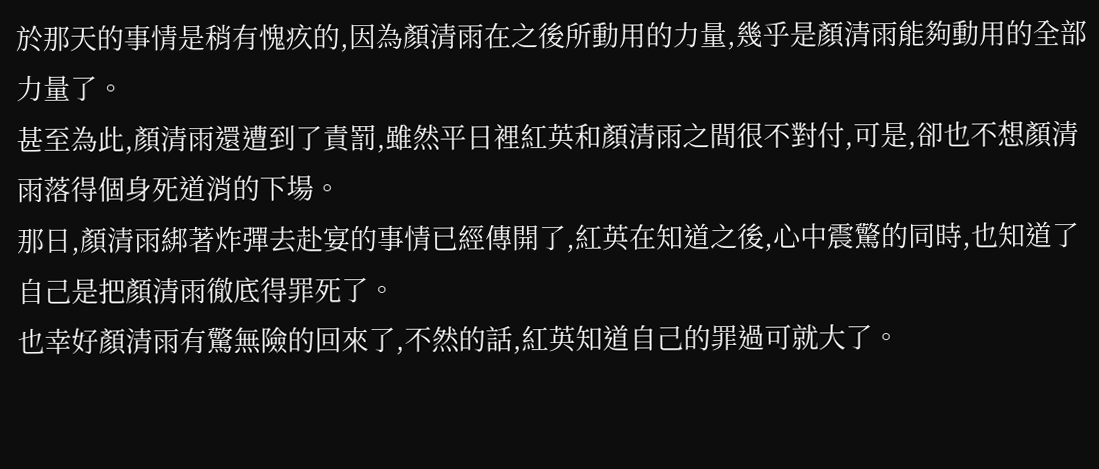於那天的事情是稍有愧疚的,因為顏清雨在之後所動用的力量,幾乎是顏清雨能夠動用的全部力量了。
甚至為此,顏清雨還遭到了責罰,雖然平日裡紅英和顏清雨之間很不對付,可是,卻也不想顏清雨落得個身死道消的下場。
那日,顏清雨綁著炸彈去赴宴的事情已經傳開了,紅英在知道之後,心中震驚的同時,也知道了自己是把顏清雨徹底得罪死了。
也幸好顏清雨有驚無險的回來了,不然的話,紅英知道自己的罪過可就大了。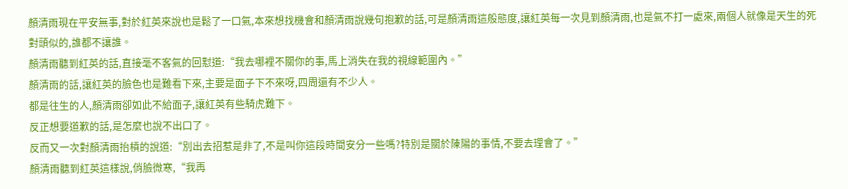顏清雨現在平安無事,對於紅英來說也是鬆了一口氣,本來想找機會和顏清雨說幾句抱歉的話,可是顏清雨這般態度,讓紅英每一次見到顏清雨,也是氣不打一處來,兩個人就像是天生的死對頭似的,誰都不讓誰。
顏清雨聽到紅英的話,直接毫不客氣的回懟道:“我去哪裡不關你的事,馬上消失在我的視線範圍內。”
顏清雨的話,讓紅英的臉色也是難看下來,主要是面子下不來呀,四周還有不少人。
都是往生的人,顏清雨卻如此不給面子,讓紅英有些騎虎難下。
反正想要道歉的話,是怎麼也說不出口了。
反而又一次對顏清雨抬槓的說道:“別出去招惹是非了,不是叫你這段時間安分一些嗎?特別是關於陳陽的事情,不要去理會了。”
顏清雨聽到紅英這樣說,俏臉微寒,“我再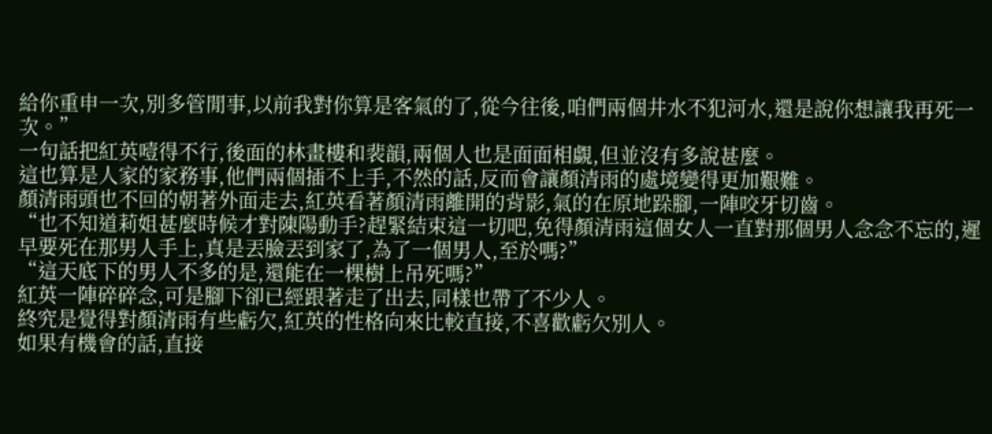給你重申一次,別多管閒事,以前我對你算是客氣的了,從今往後,咱們兩個井水不犯河水,還是說你想讓我再死一次。”
一句話把紅英噎得不行,後面的林畫樓和裴韻,兩個人也是面面相覷,但並沒有多說甚麼。
這也算是人家的家務事,他們兩個插不上手,不然的話,反而會讓顏清雨的處境變得更加艱難。
顏清雨頭也不回的朝著外面走去,紅英看著顏清雨離開的背影,氣的在原地跺腳,一陣咬牙切齒。
“也不知道莉姐甚麼時候才對陳陽動手?趕緊結束這一切吧,免得顏清雨這個女人一直對那個男人念念不忘的,遲早要死在那男人手上,真是丟臉丟到家了,為了一個男人,至於嗎?”
“這天底下的男人不多的是,還能在一棵樹上吊死嗎?”
紅英一陣碎碎念,可是腳下卻已經跟著走了出去,同樣也帶了不少人。
終究是覺得對顏清雨有些虧欠,紅英的性格向來比較直接,不喜歡虧欠別人。
如果有機會的話,直接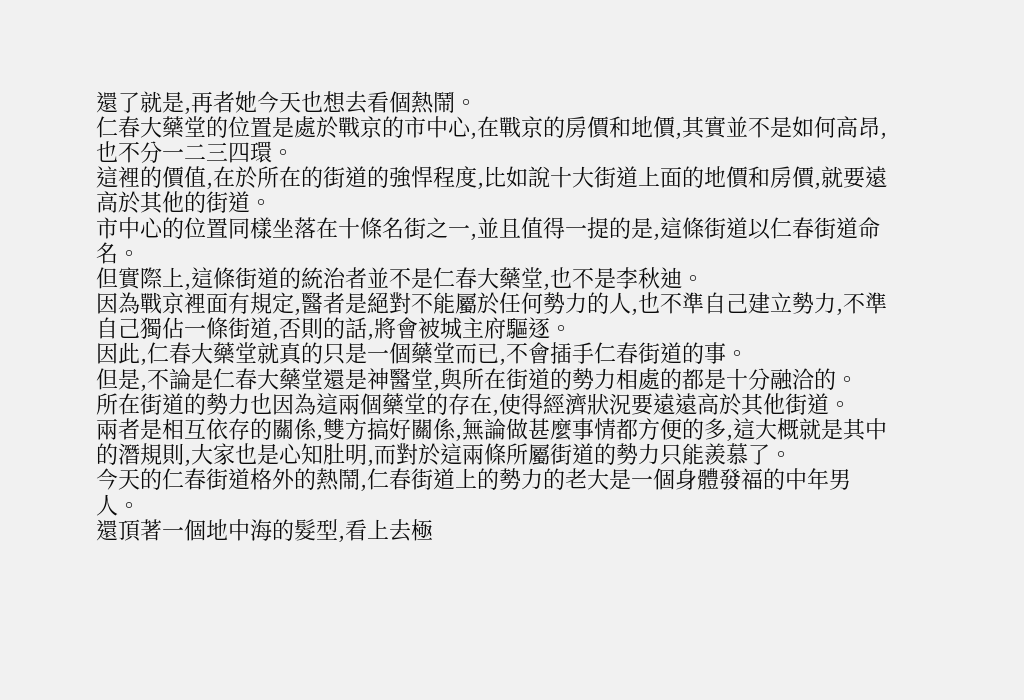還了就是,再者她今天也想去看個熱鬧。
仁春大藥堂的位置是處於戰京的市中心,在戰京的房價和地價,其實並不是如何高昂,也不分一二三四環。
這裡的價值,在於所在的街道的強悍程度,比如說十大街道上面的地價和房價,就要遠高於其他的街道。
市中心的位置同樣坐落在十條名街之一,並且值得一提的是,這條街道以仁春街道命名。
但實際上,這條街道的統治者並不是仁春大藥堂,也不是李秋迪。
因為戰京裡面有規定,醫者是絕對不能屬於任何勢力的人,也不準自己建立勢力,不準自己獨佔一條街道,否則的話,將會被城主府驅逐。
因此,仁春大藥堂就真的只是一個藥堂而已,不會插手仁春街道的事。
但是,不論是仁春大藥堂還是神醫堂,與所在街道的勢力相處的都是十分融洽的。
所在街道的勢力也因為這兩個藥堂的存在,使得經濟狀況要遠遠高於其他街道。
兩者是相互依存的關係,雙方搞好關係,無論做甚麼事情都方便的多,這大概就是其中的潛規則,大家也是心知肚明,而對於這兩條所屬街道的勢力只能羨慕了。
今天的仁春街道格外的熱鬧,仁春街道上的勢力的老大是一個身體發福的中年男人。
還頂著一個地中海的髮型,看上去極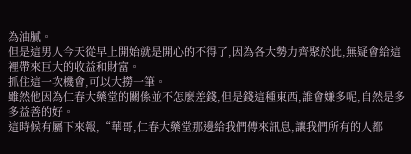為油膩。
但是這男人今天從早上開始就是開心的不得了,因為各大勢力齊聚於此,無疑會給這裡帶來巨大的收益和財富。
抓住這一次機會,可以大撈一筆。
雖然他因為仁春大藥堂的關係並不怎麼差錢,但是錢這種東西,誰會嫌多呢,自然是多多益善的好。
這時候有屬下來報,“華哥,仁春大藥堂那邊給我們傳來訊息,讓我們所有的人都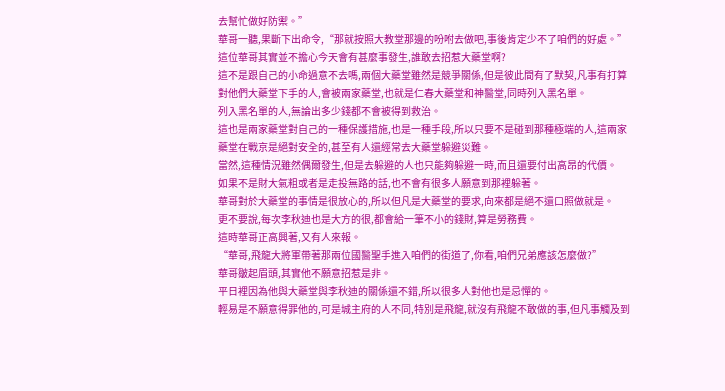去幫忙做好防禦。”
華哥一聽,果斷下出命令,“那就按照大教堂那邊的吩咐去做吧,事後肯定少不了咱們的好處。”
這位華哥其實並不擔心今天會有甚麼事發生,誰敢去招惹大藥堂啊?
這不是跟自己的小命過意不去嗎,兩個大藥堂雖然是競爭關係,但是彼此間有了默契,凡事有打算對他們大藥堂下手的人,會被兩家藥堂,也就是仁春大藥堂和神醫堂,同時列入黑名單。
列入黑名單的人,無論出多少錢都不會被得到救治。
這也是兩家藥堂對自己的一種保護措施,也是一種手段,所以只要不是碰到那種極端的人,這兩家藥堂在戰京是絕對安全的,甚至有人還經常去大藥堂躲避災難。
當然,這種情況雖然偶爾發生,但是去躲避的人也只能夠躲避一時,而且還要付出高昂的代價。
如果不是財大氣粗或者是走投無路的話,也不會有很多人願意到那裡躲著。
華哥對於大藥堂的事情是很放心的,所以但凡是大藥堂的要求,向來都是絕不還口照做就是。
更不要說,每次李秋迪也是大方的很,都會給一筆不小的錢財,算是勞務費。
這時華哥正高興著,又有人來報。
“華哥,飛龍大將軍帶著那兩位國醫聖手進入咱們的街道了,你看,咱們兄弟應該怎麼做?”
華哥皺起眉頭,其實他不願意招惹是非。
平日裡因為他與大藥堂與李秋迪的關係還不錯,所以很多人對他也是忌憚的。
輕易是不願意得罪他的,可是城主府的人不同,特別是飛龍,就沒有飛龍不敢做的事,但凡事觸及到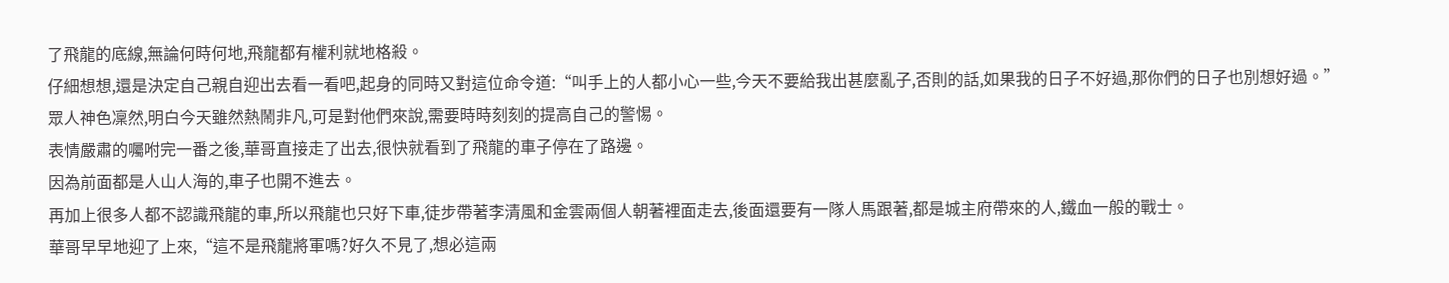了飛龍的底線,無論何時何地,飛龍都有權利就地格殺。
仔細想想,還是決定自己親自迎出去看一看吧,起身的同時又對這位命令道:“叫手上的人都小心一些,今天不要給我出甚麼亂子,否則的話,如果我的日子不好過,那你們的日子也別想好過。”
眾人神色凜然,明白今天雖然熱鬧非凡,可是對他們來說,需要時時刻刻的提高自己的警惕。
表情嚴肅的囑咐完一番之後,華哥直接走了出去,很快就看到了飛龍的車子停在了路邊。
因為前面都是人山人海的,車子也開不進去。
再加上很多人都不認識飛龍的車,所以飛龍也只好下車,徒步帶著李清風和金雲兩個人朝著裡面走去,後面還要有一隊人馬跟著,都是城主府帶來的人,鐵血一般的戰士。
華哥早早地迎了上來,“這不是飛龍將軍嗎?好久不見了,想必這兩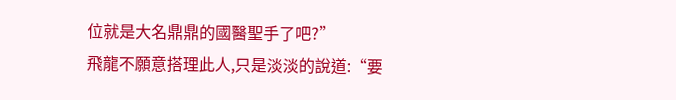位就是大名鼎鼎的國醫聖手了吧?”
飛龍不願意搭理此人,只是淡淡的說道:“要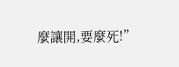麼讓開,要麼死!”